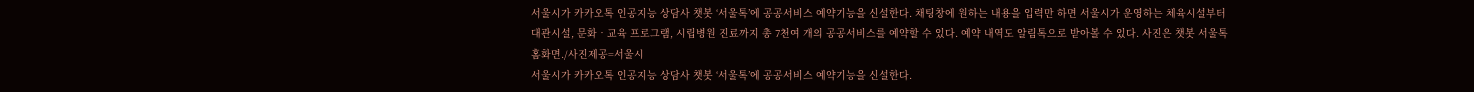서울시가 카카오톡 인공지능 상담사 챗봇 ‘서울톡’에 공공서비스 예약기능을 신설한다. 채팅창에 원하는 내용을 입력만 하면 서울시가 운영하는 체육시설부터 대관시설, 문화‧교육 프로그램, 시립병원 진료까지 총 7천여 개의 공공서비스를 예약할 수 있다. 예약 내역도 알림톡으로 받아볼 수 있다. 사진은 챗봇 서울톡 홈화면./사진제공=서울시
서울시가 카카오톡 인공지능 상담사 챗봇 ‘서울톡’에 공공서비스 예약기능을 신설한다.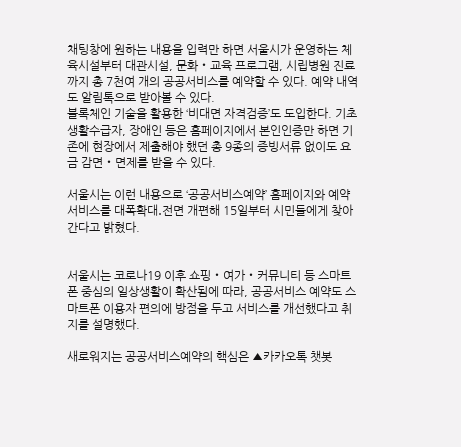채팅창에 원하는 내용을 입력만 하면 서울시가 운영하는 체육시설부터 대관시설, 문화‧교육 프로그램, 시립병원 진료까지 총 7천여 개의 공공서비스를 예약할 수 있다. 예약 내역도 알림톡으로 받아볼 수 있다.
블록체인 기술을 활용한 ‘비대면 자격검증’도 도입한다. 기초생활수급자, 장애인 등은 홈페이지에서 본인인증만 하면 기존에 현장에서 제출해야 했던 총 9종의 증빙서류 없이도 요금 감면‧면제를 받을 수 있다.

서울시는 이런 내용으로 ‘공공서비스예약’ 홈페이지와 예약 서비스를 대폭확대․전면 개편해 15일부터 시민들에게 찾아간다고 밝혔다.


서울시는 코로나19 이후 쇼핑‧여가‧커뮤니티 등 스마트폰 중심의 일상생활이 확산됨에 따라, 공공서비스 예약도 스마트폰 이용자 편의에 방점을 두고 서비스를 개선했다고 취지를 설명했다.

새로워지는 공공서비스예약의 핵심은 ▲카카오톡 챗봇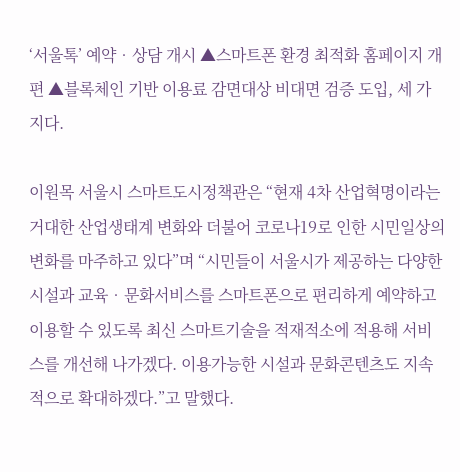‘서울톡’ 예약‧상담 개시 ▲스마트폰 환경 최적화 홈페이지 개편 ▲블록체인 기반 이용료 감면대상 비대면 검증 도입, 세 가지다.

이원목 서울시 스마트도시정책관은 “현재 4차 산업혁명이라는 거대한 산업생태계 변화와 더불어 코로나19로 인한 시민일상의 변화를 마주하고 있다”며 “시민들이 서울시가 제공하는 다양한 시설과 교육‧문화서비스를 스마트폰으로 편리하게 예약하고 이용할 수 있도록 최신 스마트기술을 적재적소에 적용해 서비스를 개선해 나가겠다. 이용가능한 시설과 문화콘텐츠도 지속적으로 확대하겠다.”고 말했다.